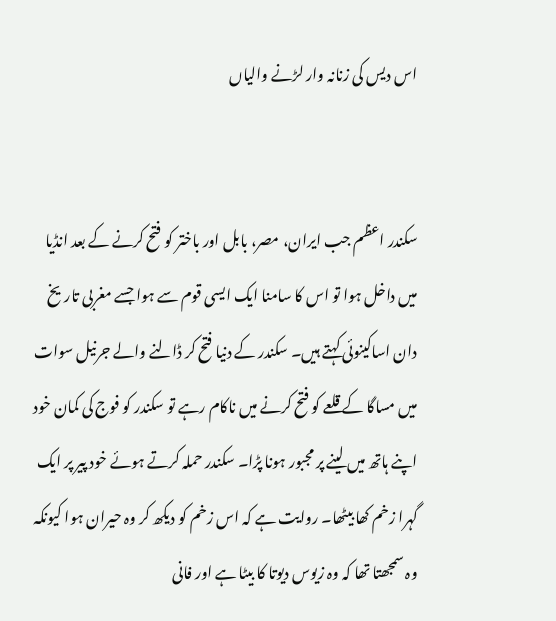اس دیس کی زنانہ وار لڑنے والیاں


سکندر اعظم جب ایران، مصر، بابل اور باختر کو فتح کرنے کے بعد انڈیا میں داخل ہوا تو اس کا سامنا ایک ایسی قوم سے ہوا جسے مغربی تاریخ دان اساکینوئی کہتے ہیں۔ سکندر کے دنیا فتح کر ڈالنے والے جرنیل سوات میں مساگا کے قلعے کو فتح کرنے میں ناکام رہے تو سکندر کو فوج کی کمان خود اپنے ہاتھ میں لینے پر مجبور ہونا پڑا۔ سکندر حملہ کرتے ہوئے خود پیر پر ایک گہرا زخم کھا بیٹھا۔ روایت ہے کہ اس زخم کو دیکھ کر وہ حیران ہوا کیونکہ وہ سمجھتا تھا کہ وہ زیوس دیوتا کا بیٹا ہے اور فانی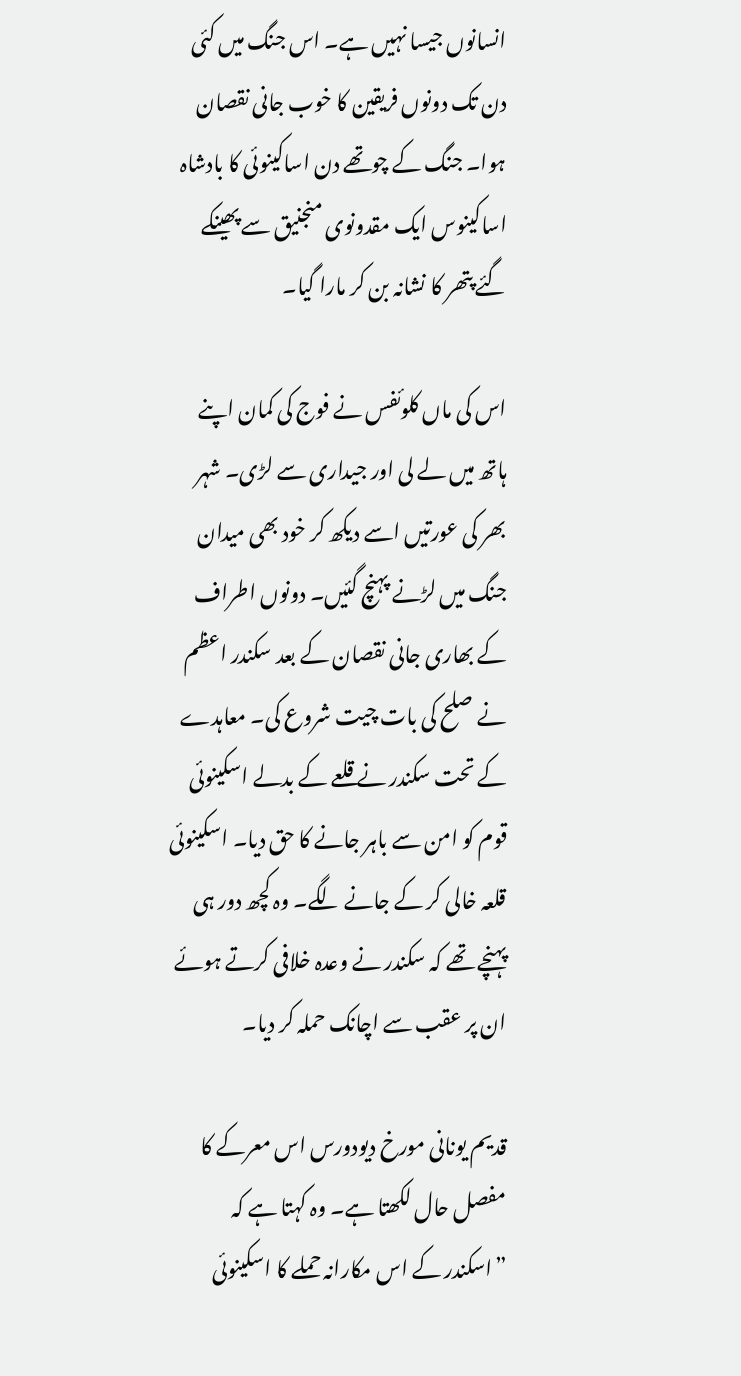انسانوں جیسا نہیں ہے۔ اس جنگ میں کئی دن تک دونوں فریقین کا خوب جانی نقصان ہوا۔ جنگ کے چوتھے دن اساکینوئی کا بادشاہ اساکینوس ایک مقدونوی منجنیق سے پھینکے گئے پتھر کا نشانہ بن کر مارا گیا۔

اس کی ماں کلوئفس نے فوج کی کمان اپنے ہاتھ میں لے لی اور جیداری سے لڑی۔ شہر بھر کی عورتیں اسے دیکھ کر خود بھی میدان جنگ میں لڑنے پہنچ گئیں۔ دونوں اطراف کے بھاری جانی نقصان کے بعد سکندر اعظم نے صلح کی بات چیت شروع کی۔ معاہدے کے تحت سکندر نے قلعے کے بدلے اسکینوئی قوم کو امن سے باہر جانے کا حق دیا۔ اسکینوئی قلعہ خالی کر کے جانے لگے۔ وہ کچھ دور ہی پہنچے تھے کہ سکندر نے وعدہ خلافی کرتے ہوئے ان پر عقب سے اچانک حملہ کر دیا۔

قدیم یونانی مورخ دیودورس اس معرکے کا مفصل حال لکھتا ہے۔ وہ کہتا ہے کہ ”اسکندر کے اس مکارانہ حملے کا اسکینوئی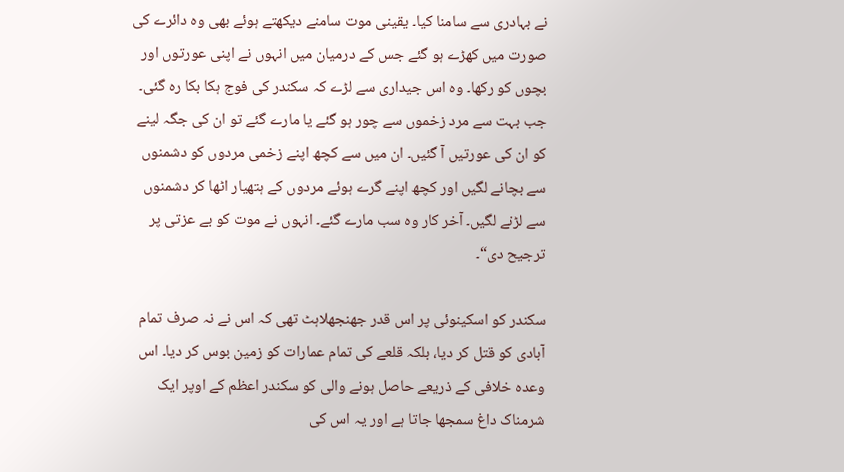نے بہادری سے سامنا کیا۔ یقینی موت سامنے دیکھتے ہوئے بھی وہ دائرے کی صورت میں کھڑے ہو گئے جس کے درمیان میں انہوں نے اپنی عورتوں اور بچوں کو رکھا۔ وہ اس جیداری سے لڑے کہ سکندر کی فوج ہکا بکا رہ گئی۔ جب بہت سے مرد زخموں سے چور ہو گئے یا مارے گئے تو ان کی جگہ لینے کو ان کی عورتیں آ گئیں۔ ان میں سے کچھ اپنے زخمی مردوں کو دشمنوں سے بچانے لگیں اور کچھ اپنے گرے ہوئے مردوں کے ہتھیار اٹھا کر دشمنوں سے لڑنے لگیں۔ آخر کار وہ سب مارے گئے۔ انہوں نے موت کو بے عزتی پر ترجیح دی“۔

سکندر کو اسکینوئی پر اس قدر جھنجھلاہٹ تھی کہ اس نے نہ صرف تمام آبادی کو قتل کر دیا، بلکہ قلعے کی تمام عمارات کو زمین بوس کر دیا۔ اس وعدہ خلافی کے ذریعے حاصل ہونے والی کو سکندر اعظم کے اوپر ایک شرمناک داغ سمجھا جاتا ہے اور یہ اس کی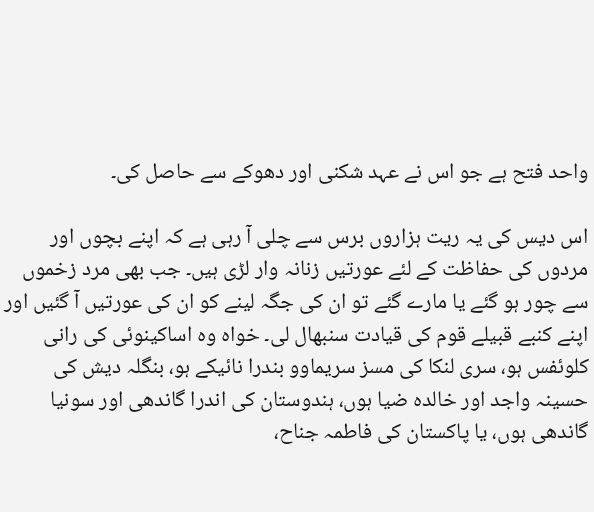واحد فتح ہے جو اس نے عہد شکنی اور دھوکے سے حاصل کی۔

اس دیس کی یہ ریت ہزاروں برس سے چلی آ رہی ہے کہ اپنے بچوں اور مردوں کی حفاظت کے لئے عورتیں زنانہ وار لڑی ہیں۔ جب بھی مرد زخموں سے چور ہو گئے یا مارے گئے تو ان کی جگہ لینے کو ان کی عورتیں آ گئیں اور اپنے کنبے قبیلے قوم کی قیادت سنبھال لی۔ خواہ وہ اساکینوئی کی رانی کلوئفس ہو، سری لنکا کی مسز سریماوو بندرا نائیکے ہو، بنگلہ دیش کی حسینہ واجد اور خالدہ ضیا ہوں، ہندوستان کی اندرا گاندھی اور سونیا گاندھی ہوں، یا پاکستان کی فاطمہ جناح،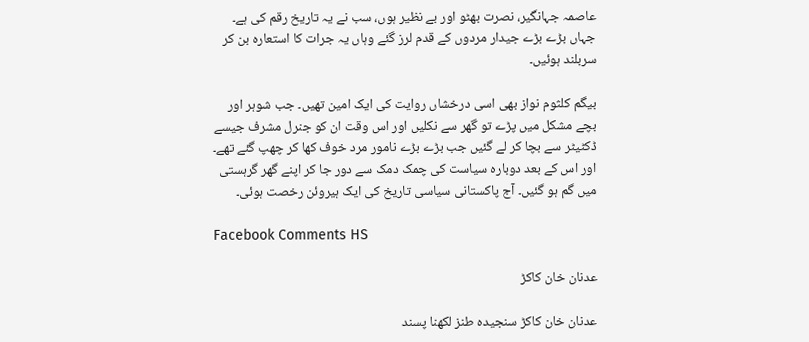عاصمہ جہانگیر، نصرت بھٹو اور بے نظیر ہوں، سب نے یہ تاریخ رقم کی ہے۔ جہاں بڑے بڑے جیدار مردوں کے قدم لرز گئے وہاں یہ جرات کا استعارہ بن کر سربلند ہوئیں۔

بیگم کلثوم نواز بھی اسی درخشاں روایت کی ایک امین تھیں۔ جب شوہر اور بچے مشکل میں پڑے تو گھر سے نکلیں اور اس وقت ان کو جنرل مشرف جیسے ڈکٹیٹر سے بچا کر لے گئیں جب بڑے بڑے نامور مرد خوف کھا کر چھپ گئے تھے۔ اور اس کے بعد دوبارہ سیاست کی چمک دمک سے دور جا کر اپنے گھر گرہستی میں گم ہو گئیں۔ آج پاکستانی سیاسی تاریخ کی ایک ہیروئن رخصت ہوئی۔

Facebook Comments HS

عدنان خان کاکڑ

عدنان خان کاکڑ سنجیدہ طنز لکھنا پسند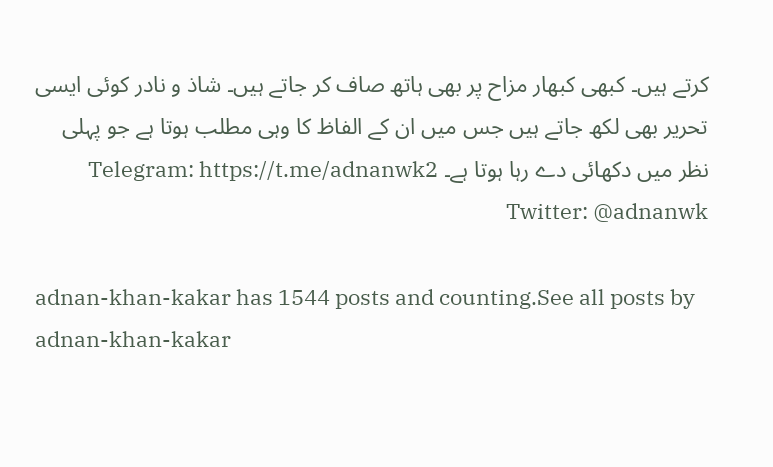کرتے ہیں۔ کبھی کبھار مزاح پر بھی ہاتھ صاف کر جاتے ہیں۔ شاذ و نادر کوئی ایسی تحریر بھی لکھ جاتے ہیں جس میں ان کے الفاظ کا وہی مطلب ہوتا ہے جو پہلی نظر میں دکھائی دے رہا ہوتا ہے۔ Telegram: https://t.me/adnanwk2 Twitter: @adnanwk

adnan-khan-kakar has 1544 posts and counting.See all posts by adnan-khan-kakar